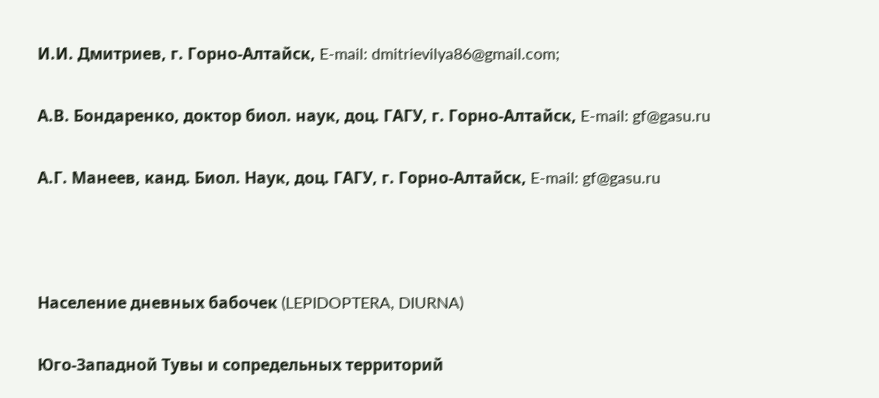И.И. Дмитриев, г. Горно-Алтайск, E-mail: dmitrievilya86@gmail.com;

А.В. Бондаренко, доктор биол. наук, доц. ГАГУ, г. Горно-Алтайск, E-mail: gf@gasu.ru

А.Г. Манеев, канд. Биол. Наук, доц. ГАГУ, г. Горно-Алтайск, E-mail: gf@gasu.ru



Население дневных бабочек (LEPIDOPTERA, DIURNA)

Юго-Западной Тувы и сопредельных территорий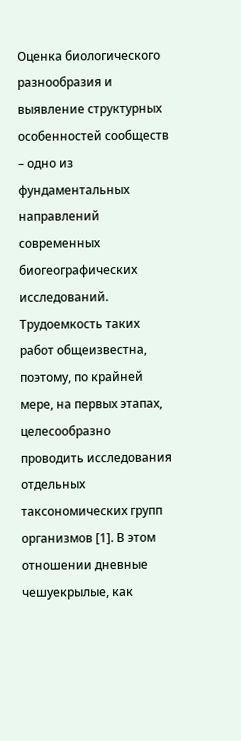Оценка биологического разнообразия и  выявление структурных особенностей сообществ – одно из фундаментальных направлений современных биогеографических исследований. Трудоемкость таких работ общеизвестна, поэтому, по крайней мере, на первых этапах, целесообразно проводить исследования отдельных таксономических групп организмов [1]. В этом отношении дневные чешуекрылые, как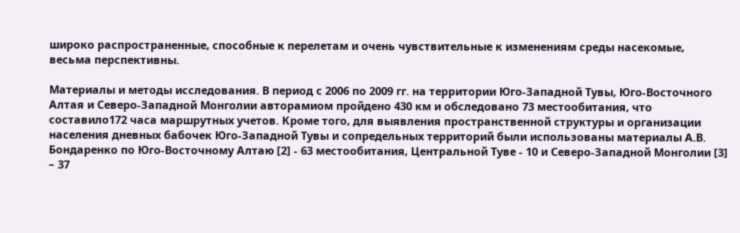широко распространенные, способные к перелетам и очень чувствительные к изменениям среды насекомые, весьма перспективны.

Материалы и методы исследования. В период с 2006 по 2009 гг. на территории Юго-Западной Тувы, Юго-Восточного Алтая и Северо-Западной Монголии авторамиом пройдено 430 км и обследовано 73 местообитания, что составило172 часа маршрутных учетов. Кроме того, для выявления пространственной структуры и организации населения дневных бабочек Юго-Западной Тувы и сопредельных территорий были использованы материалы А.В. Бондаренко по Юго-Восточному Алтаю [2] - 63 местообитания, Центральной Туве - 10 и Северо-Западной Монголии [3] – 37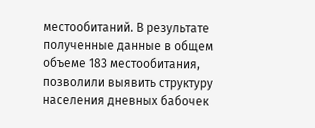местообитаний. В результате полученные данные в общем объеме 183 местообитания, позволили выявить структуру населения дневных бабочек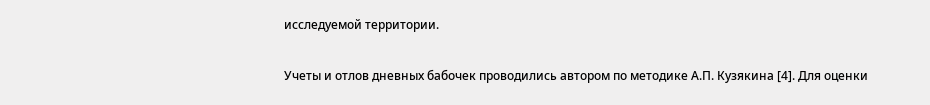исследуемой территории.

Учеты и отлов дневных бабочек проводились автором по методике А.П. Кузякина [4]. Для оценки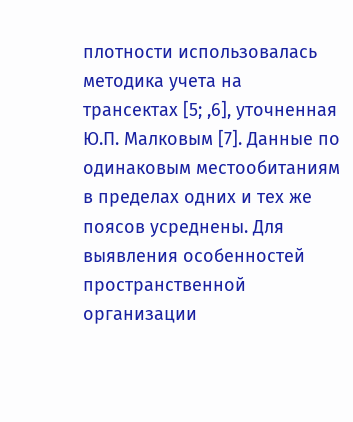плотности использовалась методика учета на трансектах [5; ,6], уточненная Ю.П. Малковым [7]. Данные по одинаковым местообитаниям в пределах одних и тех же поясов усреднены. Для выявления особенностей пространственной организации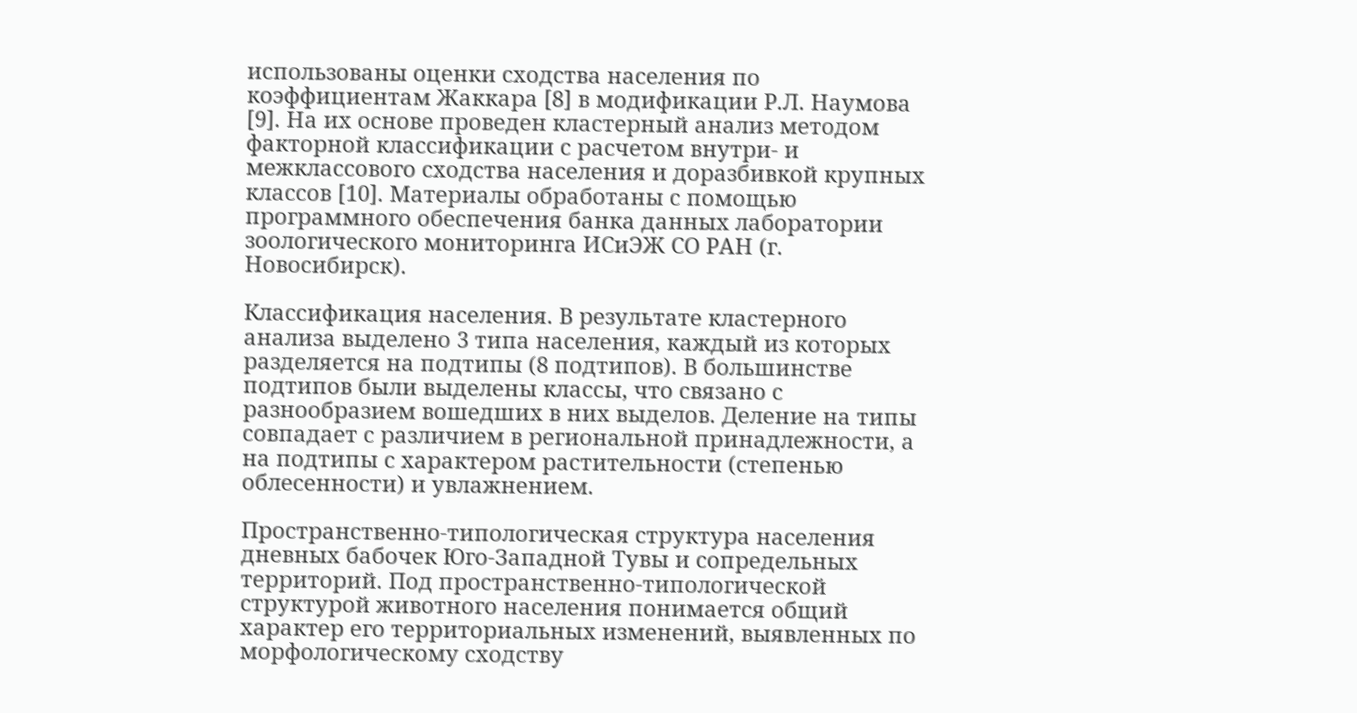использованы оценки сходства населения по коэффициентам Жаккара [8] в модификации Р.Л. Наумова [9]. На их основе проведен кластерный анализ методом факторной классификации с расчетом внутри- и межклассового сходства населения и доразбивкой крупных классов [10]. Материалы обработаны с помощью программного обеспечения банка данных лаборатории зоологического мониторинга ИСиЭЖ СО РАН (г. Новосибирск).

Классификация населения. В результате кластерного анализа выделено 3 типа населения, каждый из которых разделяется на подтипы (8 подтипов). В большинстве подтипов были выделены классы, что связано с разнообразием вошедших в них выделов. Деление на типы совпадает с различием в региональной принадлежности, а на подтипы с характером растительности (степенью облесенности) и увлажнением.

Пространственно-типологическая структура населения дневных бабочек Юго-Западной Тувы и сопредельных территорий. Под пространственно-типологической структурой животного населения понимается общий характер его территориальных изменений, выявленных по морфологическому сходству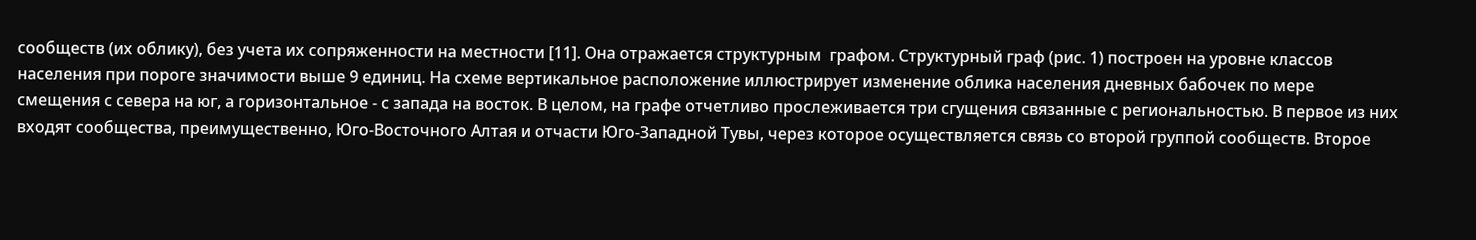сообществ (их облику), без учета их сопряженности на местности [11]. Она отражается структурным  графом. Структурный граф (рис. 1) построен на уровне классов населения при пороге значимости выше 9 единиц. На схеме вертикальное расположение иллюстрирует изменение облика населения дневных бабочек по мере смещения с севера на юг, а горизонтальное - с запада на восток. В целом, на графе отчетливо прослеживается три сгущения связанные с региональностью. В первое из них входят сообщества, преимущественно, Юго-Восточного Алтая и отчасти Юго-Западной Тувы, через которое осуществляется связь со второй группой сообществ. Второе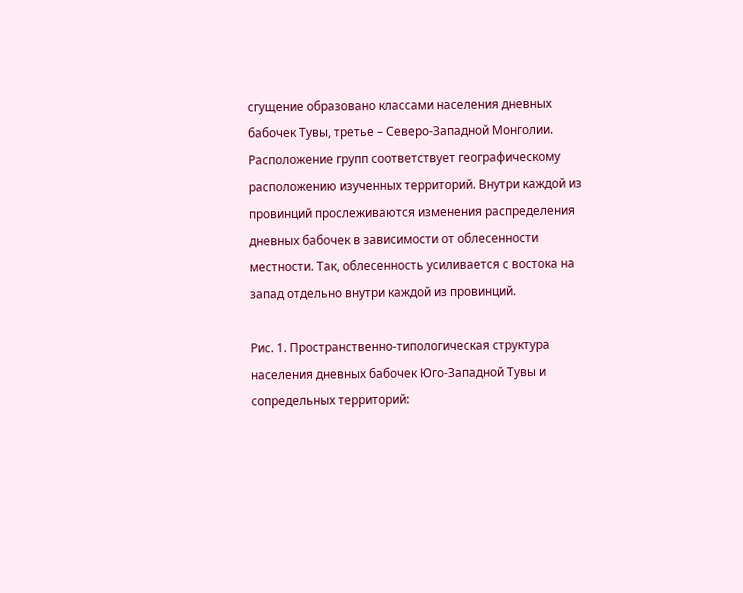сгущение образовано классами населения дневных бабочек Тувы, третье – Северо-Западной Монголии. Расположение групп соответствует географическому расположению изученных территорий. Внутри каждой из провинций прослеживаются изменения распределения дневных бабочек в зависимости от облесенности местности. Так, облесенность усиливается с востока на запад отдельно внутри каждой из провинций.

Рис. 1. Пространственно-типологическая структура населения дневных бабочек Юго-Западной Тувы и сопредельных территорий: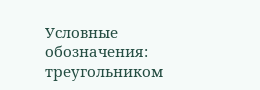Условные обозначения: треугольником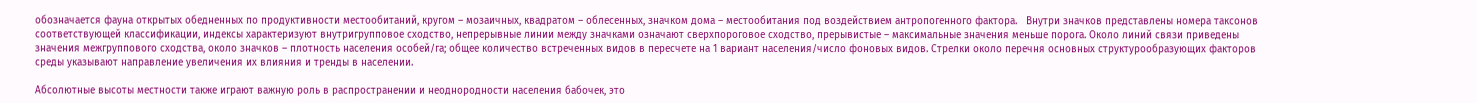обозначается фауна открытых обедненных по продуктивности местообитаний, кругом – мозаичных, квадратом – облесенных, значком дома – местообитания под воздействием антропогенного фактора.   Внутри значков представлены номера таксонов соответствующей классификации, индексы характеризуют внутригрупповое сходство, непрерывные линии между значками означают сверхпороговое сходство, прерывистые – максимальные значения меньше порога. Около линий связи приведены значения межгруппового сходства, около значков – плотность населения особей/га; общее количество встреченных видов в пересчете на 1 вариант населения/число фоновых видов. Стрелки около перечня основных структурообразующих факторов среды указывают направление увеличения их влияния и тренды в населении.

Абсолютные высоты местности также играют важную роль в распространении и неоднородности населения бабочек, это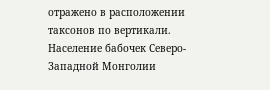отражено в расположении таксонов по вертикали. Население бабочек Северо-Западной Монголии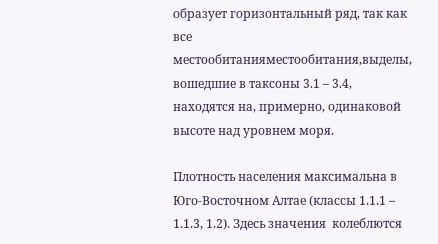образует горизонтальный ряд, так как все местообитанияместообитания,выделы, вошедшие в таксоны 3.1 – 3.4, находятся на, примерно, одинаковой высоте над уровнем моря.

Плотность населения максимальна в Юго-Восточном Алтае (классы 1.1.1 – 1.1.3, 1.2). Здесь значения  колеблются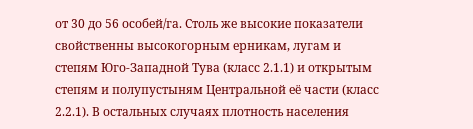от 30 до 56 особей/га. Столь же высокие показатели свойственны высокогорным ерникам, лугам и степям Юго-Западной Тува (класс 2.1.1) и открытым степям и полупустыням Центральной её части (класс 2.2.1). В остальных случаях плотность населения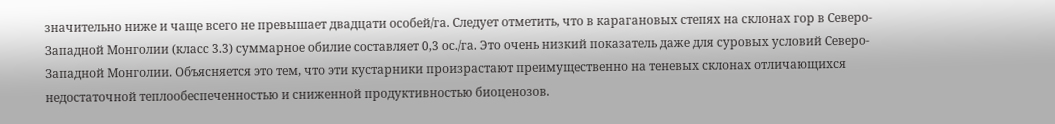значительно ниже и чаще всего не превышает двадцати особей/га. Следует отметить, что в карагановых степях на склонах гор в Северо-Западной Монголии (класс 3.3) суммарное обилие составляет 0,3 ос./га. Это очень низкий показатель даже для суровых условий Северо-Западной Монголии. Объясняется это тем, что эти кустарники произрастают преимущественно на теневых склонах отличающихся недостаточной теплообеспеченностью и сниженной продуктивностью биоценозов.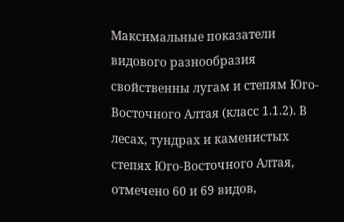Максимальные показатели видового разнообразия свойственны лугам и степям Юго-Восточного Алтая (класс 1.1.2). В лесах, тундрах и каменистых степях Юго-Восточного Алтая, отмечено 60 и 69 видов,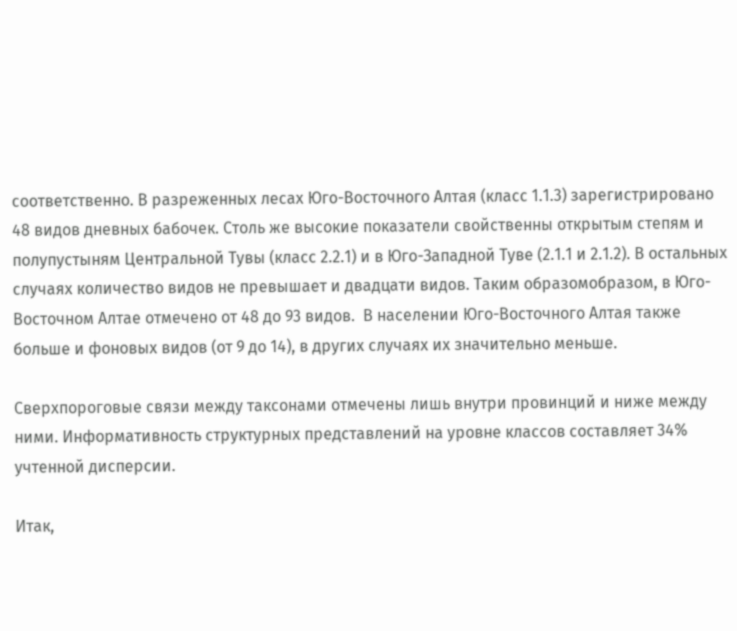соответственно. В разреженных лесах Юго-Восточного Алтая (класс 1.1.3) зарегистрировано 48 видов дневных бабочек. Столь же высокие показатели свойственны открытым степям и полупустыням Центральной Тувы (класс 2.2.1) и в Юго-Западной Туве (2.1.1 и 2.1.2). В остальных случаях количество видов не превышает и двадцати видов. Таким образомобразом, в Юго-Восточном Алтае отмечено от 48 до 93 видов.  В населении Юго-Восточного Алтая также больше и фоновых видов (от 9 до 14), в других случаях их значительно меньше.

Сверхпороговые связи между таксонами отмечены лишь внутри провинций и ниже между ними. Информативность структурных представлений на уровне классов составляет 34% учтенной дисперсии.

Итак,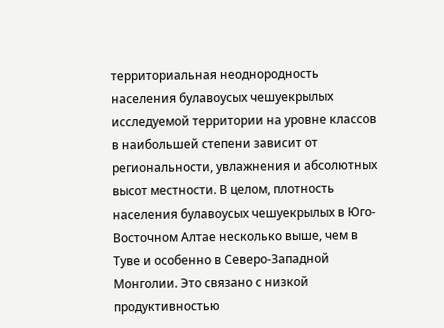территориальная неоднородность населения булавоусых чешуекрылых исследуемой территории на уровне классов в наибольшей степени зависит от региональности, увлажнения и абсолютных высот местности. В целом, плотность населения булавоусых чешуекрылых в Юго-Восточном Алтае несколько выше, чем в Туве и особенно в Северо-Западной Монголии. Это связано с низкой продуктивностью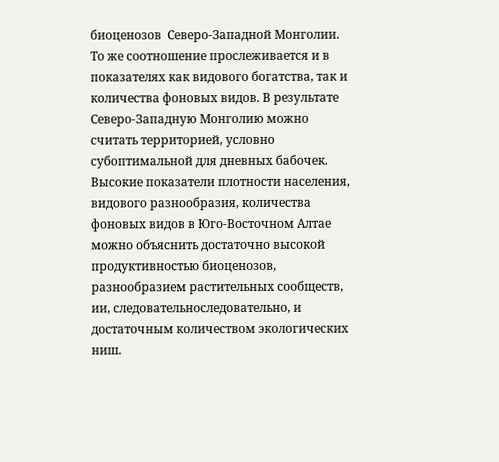биоценозов  Северо-Западной Монголии. То же соотношение прослеживается и в показателях как видового богатства, так и количества фоновых видов. В результате Северо-Западную Монголию можно считать территорией, условно субоптимальной для дневных бабочек. Высокие показатели плотности населения, видового разнообразия, количества фоновых видов в Юго-Восточном Алтае можно объяснить достаточно высокой продуктивностью биоценозов, разнообразием растительных сообществ, ии, следовательноследовательно, и достаточным количеством экологических ниш.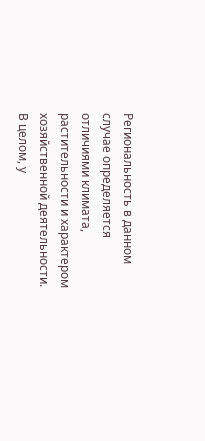Региональность в данном случае определяется отличиями климата, растительности и характером хозяйственной деятельности. В целом, у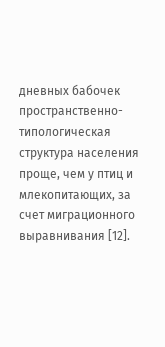дневных бабочек пространственно-типологическая структура населения проще, чем у птиц и млекопитающих, за счет миграционного выравнивания [12].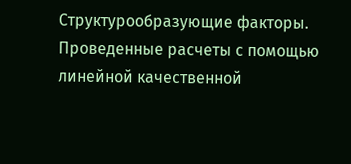Структурообразующие факторы. Проведенные расчеты с помощью линейной качественной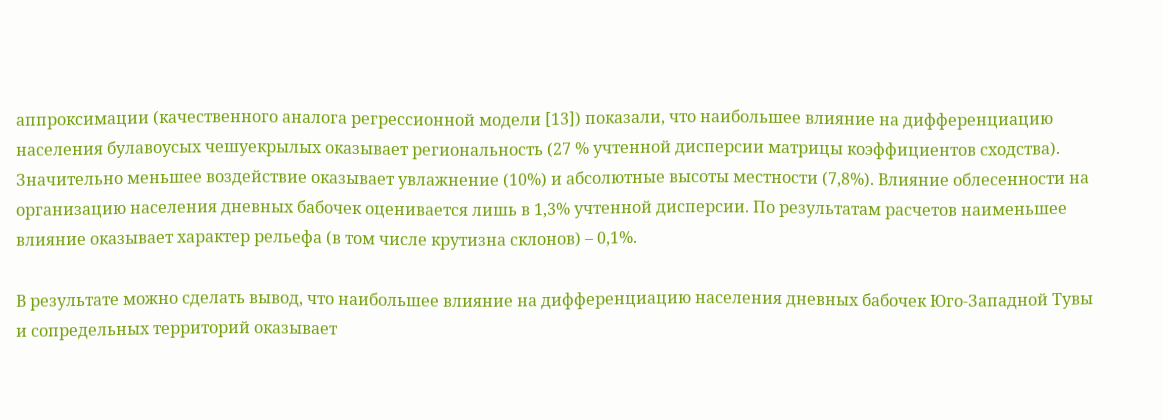аппроксимации (качественного аналога регрессионной модели [13]) показали, что наибольшее влияние на дифференциацию населения булавоусых чешуекрылых оказывает региональность (27 % учтенной дисперсии матрицы коэффициентов сходства). Значительно меньшее воздействие оказывает увлажнение (10%) и абсолютные высоты местности (7,8%). Влияние облесенности на организацию населения дневных бабочек оценивается лишь в 1,3% учтенной дисперсии. По результатам расчетов наименьшее влияние оказывает характер рельефа (в том числе крутизна склонов) – 0,1%.

В результате можно сделать вывод, что наибольшее влияние на дифференциацию населения дневных бабочек Юго-Западной Тувы и сопредельных территорий оказывает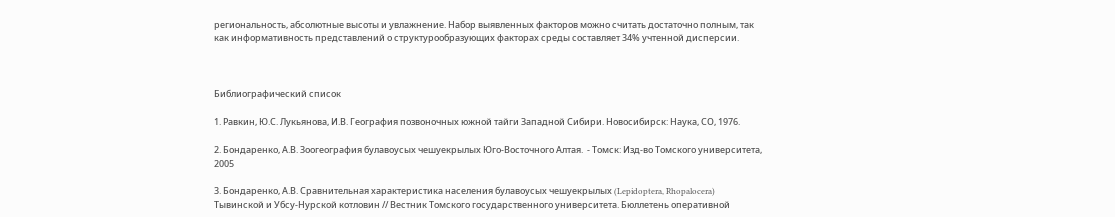региональность, абсолютные высоты и увлажнение. Набор выявленных факторов можно считать достаточно полным, так как информативность представлений о структурообразующих факторах среды составляет 34% учтенной дисперсии.



Библиографический список

1. Равкин, Ю.С. Лукьянова, И.В. География позвоночных южной тайги Западной Сибири. Новосибирск: Наука, СО, 1976.

2. Бондаренко, А.В. Зоогеография булавоусых чешуекрылых Юго-Восточного Алтая.  - Томск: Изд-во Томского университета, 2005

3. Бондаренко, А.В. Сравнительная характеристика населения булавоусых чешуекрылых (Lepidoptera, Rhopalocera) Тывинской и Убсу-Нурской котловин // Вестник Томского государственного университета. Бюллетень оперативной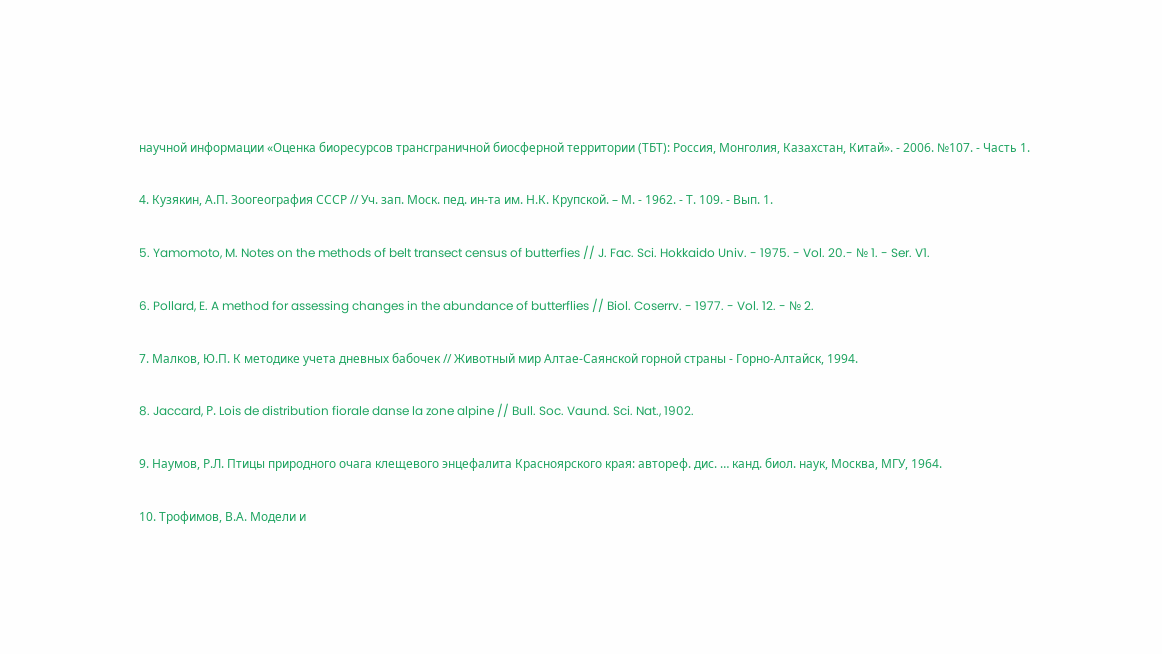научной информации «Оценка биоресурсов трансграничной биосферной территории (ТБТ): Россия, Монголия, Казахстан, Китай». - 2006. №107. - Часть 1.

4. Кузякин, А.П. Зоогеография СССР // Уч. зап. Моск. пед. ин-та им. Н.К. Крупской. – М. - 1962. - Т. 109. - Вып. 1.

5. Yamomoto, M. Notes on the methods of belt transect census of butterfies // J. Fac. Sci. Hokkaido Univ. - 1975. - Vol. 20.- № 1. - Ser. V1.

6. Pollard, E. A method for assessing changes in the abundance of butterflies // Biol. Coserrv. - 1977. - Vol. 12. - № 2.

7. Малков, Ю.П. К методике учета дневных бабочек // Животный мир Алтае-Саянской горной страны - Горно-Алтайск, 1994.

8. Jaccard, Р. Lois de distribution fiorale danse la zone alpine // Bull. Soc. Vaund. Sci. Nat., 1902.

9. Наумов, Р.Л. Птицы природного очага клещевого энцефалита Красноярского края: автореф. дис. … канд. биол. наук, Москва, МГУ, 1964.

10. Трофимов, В.А. Модели и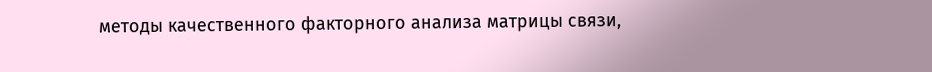методы качественного факторного анализа матрицы связи,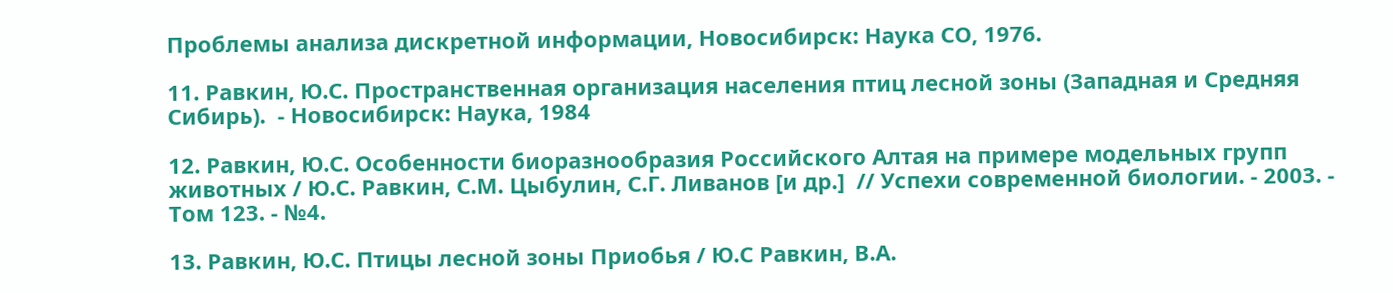Проблемы анализа дискретной информации, Новосибирск: Наука СО, 1976.

11. Равкин, Ю.С. Пространственная организация населения птиц лесной зоны (Западная и Средняя Сибирь).  - Новосибирск: Наука, 1984

12. Равкин, Ю.С. Особенности биоразнообразия Российского Алтая на примере модельных групп животных / Ю.С. Равкин, С.М. Цыбулин, С.Г. Ливанов [и др.]  // Успехи современной биологии. - 2003. - Том 123. - №4.

13. Равкин, Ю.С. Птицы лесной зоны Приобья / Ю.С Равкин, В.А.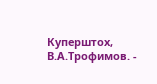Куперштох,  В.А.Трофимов. -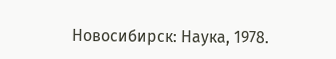Новосибирск: Наука, 1978.